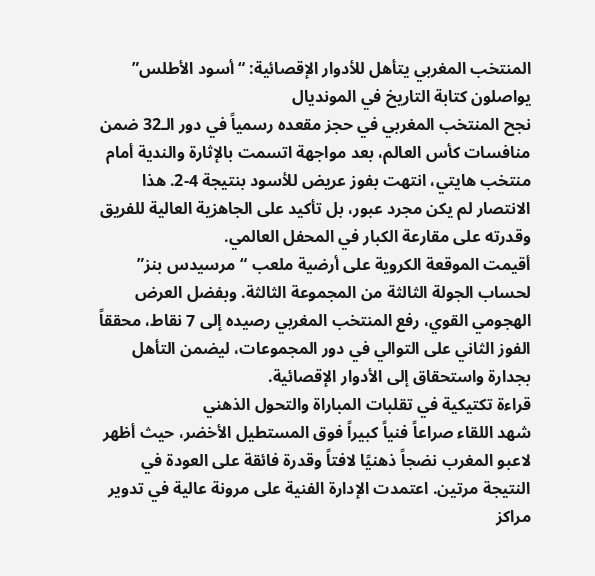المنتخب المغربي يتأهل للأدوار الإقصائية: “أسود الأطلس” يواصلون كتابة التاريخ في المونديال
نجح المنتخب المغربي في حجز مقعده رسمياً في دور الـ32 ضمن منافسات كأس العالم، بعد مواجهة اتسمت بالإثارة والندية أمام منتخب هايتي، انتهت بفوز عريض للأسود بنتيجة 4-2. هذا الانتصار لم يكن مجرد عبور، بل تأكيد على الجاهزية العالية للفريق وقدرته على مقارعة الكبار في المحفل العالمي.
أقيمت الموقعة الكروية على أرضية ملعب “مرسيدس بنز” لحساب الجولة الثالثة من المجموعة الثالثة. وبفضل العرض الهجومي القوي، رفع المنتخب المغربي رصيده إلى 7 نقاط، محققاً الفوز الثاني على التوالي في دور المجموعات، ليضمن التأهل بجدارة واستحقاق إلى الأدوار الإقصائية.
قراءة تكتيكية في تقلبات المباراة والتحول الذهني
شهد اللقاء صراعاً فنياً كبيراً فوق المستطيل الأخضر، حيث أظهر لاعبو المغرب نضجاً ذهنيًا لافتاً وقدرة فائقة على العودة في النتيجة مرتين. اعتمدت الإدارة الفنية على مرونة عالية في تدوير مراكز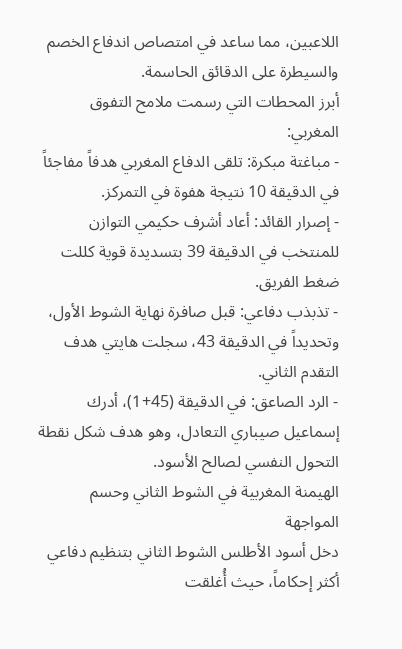اللاعبين، مما ساعد في امتصاص اندفاع الخصم والسيطرة على الدقائق الحاسمة.
أبرز المحطات التي رسمت ملامح التفوق المغربي:
- مباغتة مبكرة: تلقى الدفاع المغربي هدفاً مفاجئاً في الدقيقة 10 نتيجة هفوة في التمركز.
- إصرار القائد: أعاد أشرف حكيمي التوازن للمنتخب في الدقيقة 39 بتسديدة قوية كللت ضغط الفريق.
- تذبذب دفاعي: قبل صافرة نهاية الشوط الأول، وتحديداً في الدقيقة 43، سجلت هايتي هدف التقدم الثاني.
- الرد الصاعق: في الدقيقة (45+1)، أدرك إسماعيل صيباري التعادل، وهو هدف شكل نقطة التحول النفسي لصالح الأسود.
الهيمنة المغربية في الشوط الثاني وحسم المواجهة
دخل أسود الأطلس الشوط الثاني بتنظيم دفاعي أكثر إحكاماً، حيث أُغلقت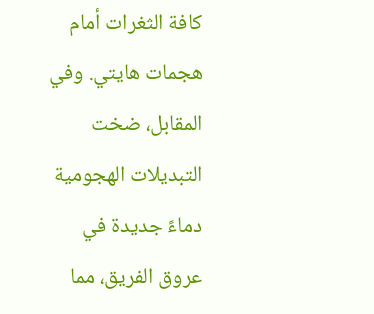كافة الثغرات أمام هجمات هايتي. وفي المقابل، ضخت التبديلات الهجومية دماءً جديدة في عروق الفريق، مما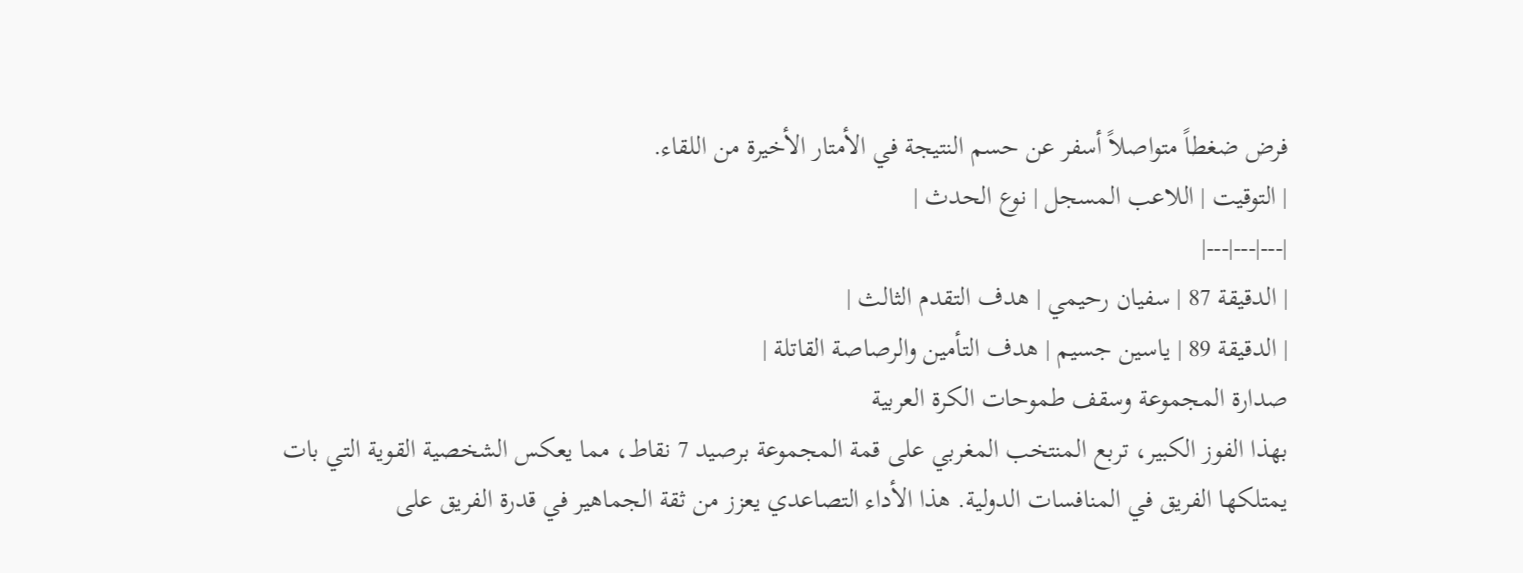فرض ضغطاً متواصلاً أسفر عن حسم النتيجة في الأمتار الأخيرة من اللقاء.
| التوقيت | اللاعب المسجل | نوع الحدث |
|---|---|---|
| الدقيقة 87 | سفيان رحيمي | هدف التقدم الثالث |
| الدقيقة 89 | ياسين جسيم | هدف التأمين والرصاصة القاتلة |
صدارة المجموعة وسقف طموحات الكرة العربية
بهذا الفوز الكبير، تربع المنتخب المغربي على قمة المجموعة برصيد 7 نقاط، مما يعكس الشخصية القوية التي بات يمتلكها الفريق في المنافسات الدولية. هذا الأداء التصاعدي يعزز من ثقة الجماهير في قدرة الفريق على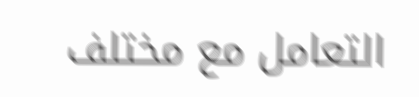التعامل مع مختلف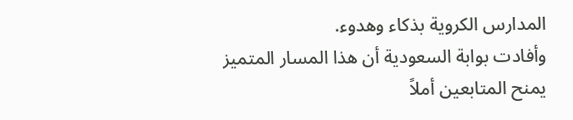المدارس الكروية بذكاء وهدوء.
وأفادت بوابة السعودية أن هذا المسار المتميز يمنح المتابعين أملاً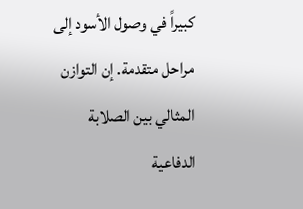كبيراً في وصول الأسود إلى مراحل متقدمة. إن التوازن المثالي بين الصلابة الدفاعية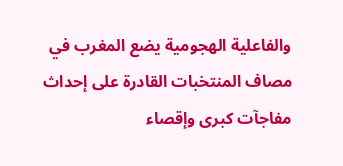والفاعلية الهجومية يضع المغرب في مصاف المنتخبات القادرة على إحداث مفاجآت كبرى وإقصاء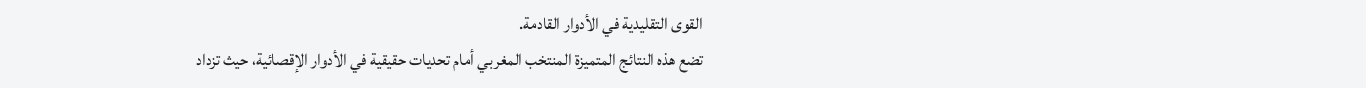القوى التقليدية في الأدوار القادمة.
تضع هذه النتائج المتميزة المنتخب المغربي أمام تحديات حقيقية في الأدوار الإقصائية، حيث تزداد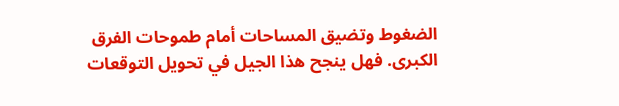الضغوط وتضيق المساحات أمام طموحات الفرق الكبرى. فهل ينجح هذا الجيل في تحويل التوقعات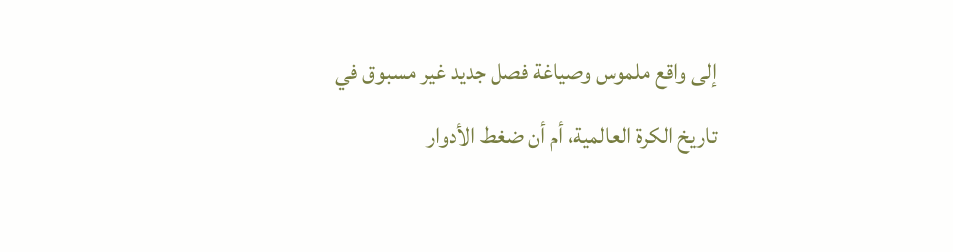إلى واقع ملموس وصياغة فصل جديد غير مسبوق في تاريخ الكرة العالمية، أم أن ضغط الأدوار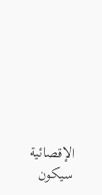الإقصائية سيكون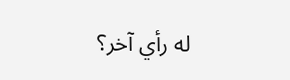له رأي آخر؟